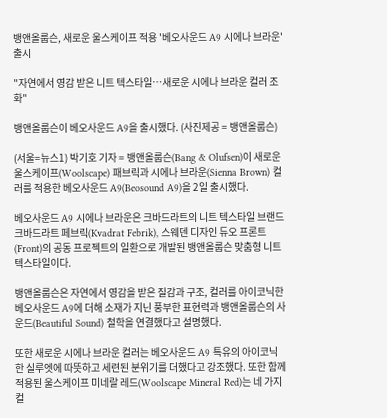뱅앤올룹슨, 새로운 울스케이프 적용 '베오사운드 A9 시에나 브라운' 출시

"자연에서 영감 받은 니트 텍스타일…새로운 시에나 브라운 컬러 조화"

뱅앤올룹슨이 베오사운드 A9을 출시했다. (사진제공 = 뱅앤올룹슨)

(서울=뉴스1) 박기호 기자 = 뱅앤올룹슨(Bang & Olufsen)이 새로운 울스케이프(Woolscape) 패브릭과 시에나 브라운(Sienna Brown) 컬러를 적용한 베오사운드 A9(Beosound A9)을 2일 출시했다.

베오사운드 A9 시에나 브라운은 크바드라트의 니트 텍스타일 브랜드 크바드라트 페브릭(Kvadrat Febrik), 스웨덴 디자인 듀오 프론트(Front)의 공동 프로젝트의 일환으로 개발된 뱅앤올룹슨 맞춤형 니트 텍스타일이다.

뱅앤올룹슨은 자연에서 영감을 받은 질감과 구조, 컬러를 아이코닉한 베오사운드 A9에 더해 소재가 지닌 풍부한 표현력과 뱅앤올룹슨의 사운드(Beautiful Sound) 철학을 연결했다고 설명했다.

또한 새로운 시에나 브라운 컬러는 베오사운드 A9 특유의 아이코닉한 실루엣에 따뜻하고 세련된 분위기를 더했다고 강조했다. 또한 함께 적용된 울스케이프 미네랄 레드(Woolscape Mineral Red)는 네 가지 컬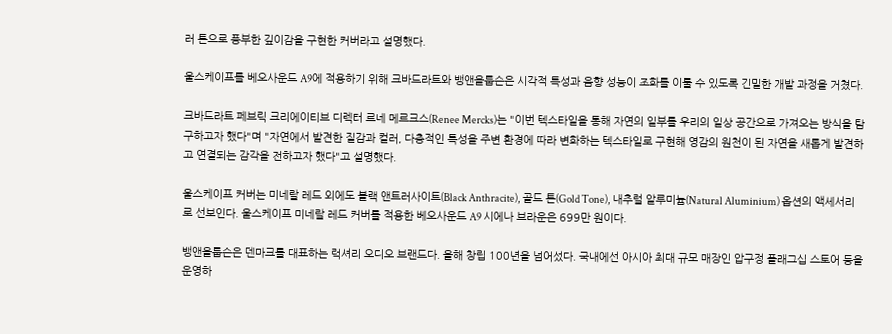러 톤으로 풍부한 깊이감을 구현한 커버라고 설명했다.

울스케이프를 베오사운드 A9에 적용하기 위해 크바드라트와 뱅앤올룹슨은 시각적 특성과 음향 성능이 조화를 이룰 수 있도록 긴밀한 개발 과정을 거쳤다.

크바드라트 페브릭 크리에이티브 디렉터 르네 메르크스(Renee Mercks)는 "이번 텍스타일을 통해 자연의 일부를 우리의 일상 공간으로 가져오는 방식을 탐구하고자 했다"며 "자연에서 발견한 질감과 컬러, 다층적인 특성을 주변 환경에 따라 변화하는 텍스타일로 구현해 영감의 원천이 된 자연을 새롭게 발견하고 연결되는 감각을 전하고자 했다"고 설명했다.

울스케이프 커버는 미네랄 레드 외에도 블랙 앤트러사이트(Black Anthracite), 골드 톤(Gold Tone), 내추럴 알루미늄(Natural Aluminium) 옵션의 액세서리로 선보인다. 울스케이프 미네랄 레드 커버를 적용한 베오사운드 A9 시에나 브라운은 699만 원이다.

뱅앤올룹슨은 덴마크를 대표하는 럭셔리 오디오 브랜드다. 올해 창립 100년을 넘어섰다. 국내에선 아시아 최대 규모 매장인 압구정 플래그십 스토어 등을 운영하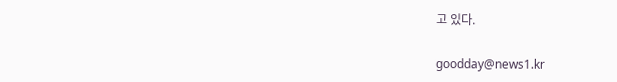고 있다.

goodday@news1.kr